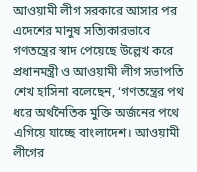আওয়ামী লীগ সরকারে আসার পর এদেশের মানুষ সত্যিকারভাবে গণতন্ত্রের স্বাদ পেয়েছে উল্লেখ করে প্রধানমন্ত্রী ও আওয়ামী লীগ সভাপতি শেখ হাসিনা বলেছেন, ‘গণতন্ত্রের পথ ধরে অর্থনৈতিক মুক্তি অর্জনের পথে এগিয়ে যাচ্ছে বাংলাদেশ। আওয়ামী লীগের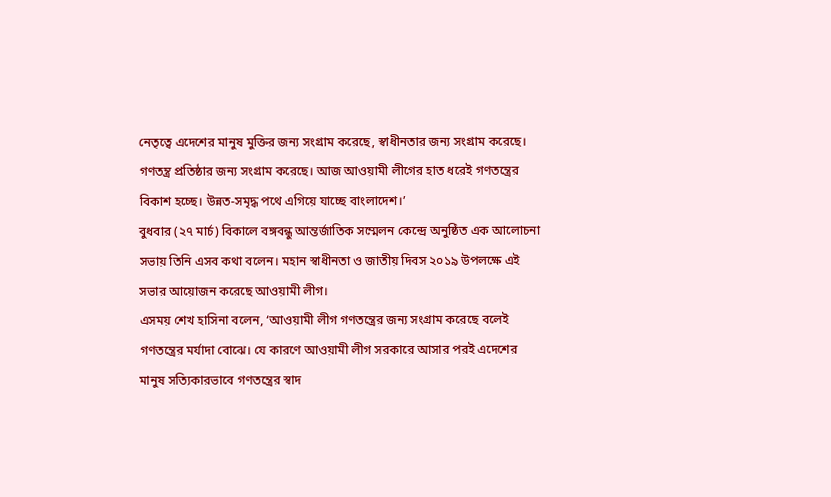নেতৃত্বে এদেশের মানুষ মুক্তির জন্য সংগ্রাম করেছে, স্বাধীনতার জন্য সংগ্রাম করেছে। গণতন্ত্র প্রতিষ্ঠার জন্য সংগ্রাম করেছে। আজ আওয়ামী লীগের হাত ধরেই গণতন্ত্রের বিকাশ হচ্ছে। উন্নত-সমৃদ্ধ পথে এগিয়ে যাচ্ছে বাংলাদেশ।’
বুধবার (২৭ মার্চ) বিকালে বঙ্গবন্ধু আন্তর্জাতিক সম্মেলন কেন্দ্রে অনুষ্ঠিত এক আলোচনা সভায় তিনি এসব কথা বলেন। মহান স্বাধীনতা ও জাতীয় দিবস ২০১৯ উপলক্ষে এই সভার আয়োজন করেছে আওয়ামী লীগ।
এসময় শেখ হাসিনা বলেন, ‘আওয়ামী লীগ গণতন্ত্রের জন্য সংগ্রাম করেছে বলেই গণতন্ত্রের মর্যাদা বোঝে। যে কারণে আওয়ামী লীগ সরকারে আসার পরই এদেশের মানুষ সত্যিকারভাবে গণতন্ত্রের স্বাদ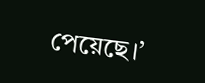পেয়েছে।’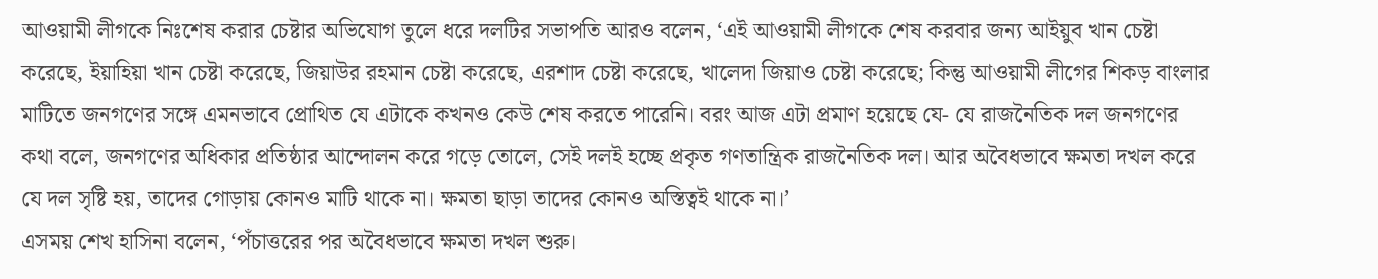আওয়ামী লীগকে নিঃশেষ করার চেষ্টার অভিযোগ তুলে ধরে দলটির সভাপতি আরও বলেন, ‘এই আওয়ামী লীগকে শেষ করবার জন্য আইয়ুব খান চেষ্টা করেছে, ইয়াহিয়া খান চেষ্টা করেছে, জিয়াউর রহমান চেষ্টা করেছে, এরশাদ চেষ্টা করেছে, খালেদা জিয়াও চেষ্টা করেছে; কিন্তু আওয়ামী লীগের শিকড় বাংলার মাটিতে জনগণের সঙ্গে এমনভাবে প্রোথিত যে এটাকে কখনও কেউ শেষ করতে পারেনি। বরং আজ এটা প্রমাণ হয়েছে যে- যে রাজনৈতিক দল জনগণের কথা বলে, জনগণের অধিকার প্রতিষ্ঠার আন্দোলন করে গড়ে তোলে, সেই দলই হচ্ছে প্রকৃত গণতান্ত্রিক রাজনৈতিক দল। আর অবৈধভাবে ক্ষমতা দখল করে যে দল সৃষ্টি হয়, তাদের গোড়ায় কোনও মাটি থাকে না। ক্ষমতা ছাড়া তাদের কোনও অস্তিত্বই থাকে না।’
এসময় শেখ হাসিনা বলেন, ‘পঁচাত্তরের পর অবৈধভাবে ক্ষমতা দখল শুরু।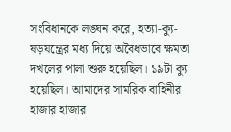সংবিধানকে লঙ্ঘন করে, হত্যা-ক্যু-ষড়যন্ত্রের মধ্য দিয়ে অবৈধভাবে ক্ষমতা দখলের পালা শুরু হয়েছিল। ১৯টা ক্যু হয়েছিল। আমাদের সামরিক বাহিনীর হাজার হাজার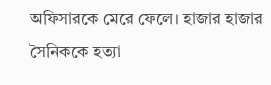অফিসারকে মেরে ফেলে। হাজার হাজার সৈনিককে হত্যা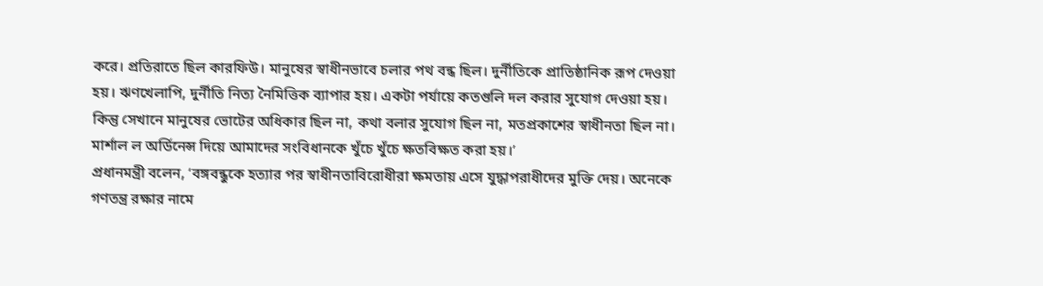করে। প্রতিরাতে ছিল কারফিউ। মানুষের স্বাধীনভাবে চলার পথ বন্ধ ছিল। দুর্নীতিকে প্রাতিষ্ঠানিক রূপ দেওয়া হয়। ঋণখেলাপি, দুর্নীতি নিত্য নৈমিত্তিক ব্যাপার হয়। একটা পর্যায়ে কতগুলি দল করার সুযোগ দেওয়া হয়। কিন্তু সেখানে মানুষের ভোটের অধিকার ছিল না, কথা বলার সুযোগ ছিল না, মতপ্রকাশের স্বাধীনতা ছিল না। মার্শাল ল অর্ডিনেন্স দিয়ে আমাদের সংবিধানকে খুঁচে খুঁচে ক্ষতবিক্ষত করা হয়।’
প্রধানমন্ত্রী বলেন, ‘বঙ্গবন্ধুকে হত্যার পর স্বাধীনতাবিরোধীরা ক্ষমতায় এসে যুদ্ধাপরাধীদের মুক্তি দেয়। অনেকে গণতন্ত্র রক্ষার নামে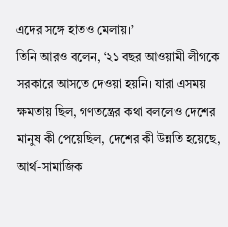এদের সঙ্গে হাতও মেলায়।’
তিনি আরও বলেন, ‘২১ বছর আওয়ামী লীগকে সরকারে আসতে দেওয়া হয়নি। যারা এসময় ক্ষমতায় ছিল, গণতন্ত্রের কথা বললেও দেশের মানুষ কী পেয়েছিল, দেশের কী উন্নতি হয়েছে, আর্থ-সামাজিক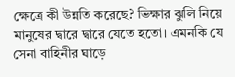ক্ষেত্রে কী উন্নতি করেছে? ভিক্ষার ঝুলি নিয়ে মানুষের দ্বারে দ্বারে যেতে হতো। এমনকি যে সেনা বাহিনীর ঘাড়ে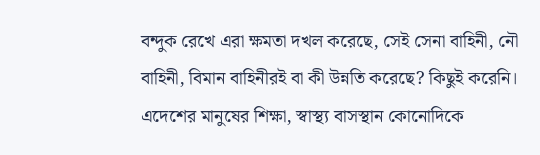বন্দুক রেখে এরা ক্ষমতা দখল করেছে, সেই সেনা বাহিনী, নৌ বাহিনী, বিমান বাহিনীরই বা কী উন্নতি করেছে? কিছুই করেনি। এদেশের মানুষের শিক্ষা, স্বাস্থ্য বাসস্থান কোনোদিকে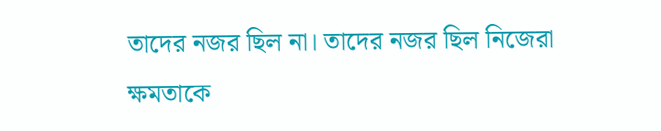তাদের নজর ছিল না। তাদের নজর ছিল নিজেরা ক্ষমতাকে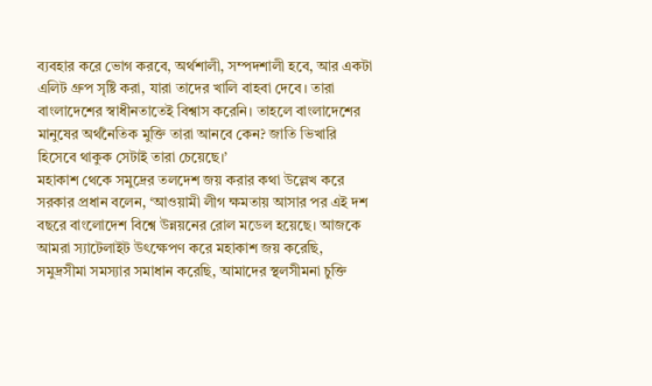ব্যবহার করে ভোগ করবে, অর্থশালী, সম্পদশালী হবে, আর একটা এলিট গ্রুপ সৃষ্টি করা, যারা তাদের খালি বাহবা দেবে। তারা বাংলাদেশের স্বাধীনতাতেই বিশ্বাস করেনি। তাহলে বাংলাদেশের মানুষের অর্থনৈতিক মুক্তি তারা আনবে কেন? জাতি ভিখারি হিসেবে থাকুক সেটাই তারা চেয়েছে।’
মহাকাশ থেকে সমুদ্রের তলদেশ জয় করার কথা উল্লেখ করে সরকার প্রধান বলেন, ‘আওয়ামী লীগ ক্ষমতায় আসার পর এই দশ বছরে বাংলোদেশ বিশ্বে উন্নয়নের রোল মডেল হয়েছে। আজকে আমরা স্যাটেলাইট উৎক্ষেপণ করে মহাকাশ জয় করেছি, সমুদ্রসীমা সমস্যার সমাধান করেছি, আমাদের স্থলসীমনা চুক্তি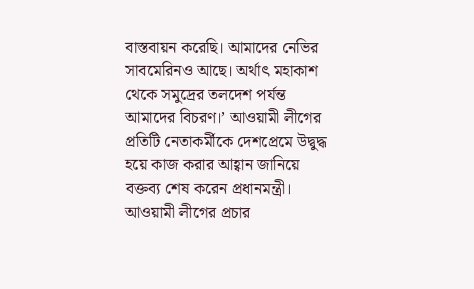বাস্তবায়ন করেছি। আমাদের নেভির সাবমেরিনও আছে। অর্থাৎ মহাকাশ থেকে সমুদ্রের তলদেশ পর্যন্ত আমাদের বিচরণ।’ আওয়ামী লীগের প্রতিটি নেতাকর্মীকে দেশপ্রেমে উদ্বুদ্ধ হয়ে কাজ করার আহ্বান জানিয়ে বক্তব্য শেষ করেন প্রধানমন্ত্রী।
আওয়ামী লীগের প্রচার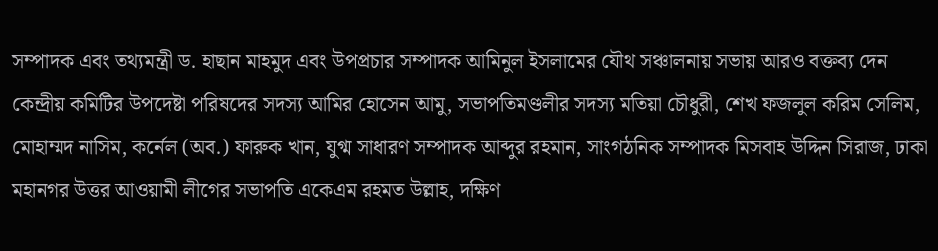সম্পাদক এবং তথ্যমন্ত্রী ড. হাছান মাহমুদ এবং উপপ্রচার সম্পাদক আমিনুল ইসলামের যৌথ সঞ্চালনায় সভায় আরও বক্তব্য দেন কেন্দ্রীয় কমিটির উপদেষ্টা পরিষদের সদস্য আমির হোসেন আমু, সভাপতিমণ্ডলীর সদস্য মতিয়া চৌধুরী, শেখ ফজলুল করিম সেলিম, মোহাম্মদ নাসিম, কর্নেল (অব.) ফারুক খান, যুগ্ম সাধারণ সম্পাদক আব্দুর রহমান, সাংগঠনিক সম্পাদক মিসবাহ উদ্দিন সিরাজ, ঢাকা মহানগর উত্তর আওয়ামী লীগের সভাপতি একেএম রহমত উল্লাহ, দক্ষিণ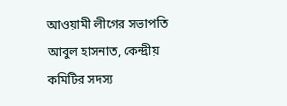আওয়ামী লীগের সভাপতি আবুল হাসনাত, কেন্দ্রীয় কমিটির সদস্য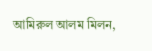আমিরুল আলম মিলন,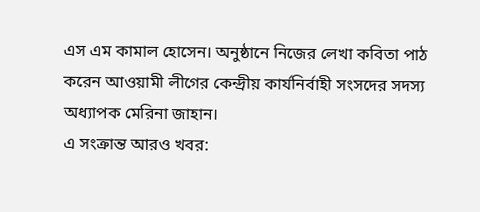এস এম কামাল হোসেন। অনুষ্ঠানে নিজের লেখা কবিতা পাঠ করেন আওয়ামী লীগের কেন্দ্রীয় কার্যনির্বাহী সংসদের সদস্য অধ্যাপক মেরিনা জাহান।
এ সংক্রান্ত আরও খবর: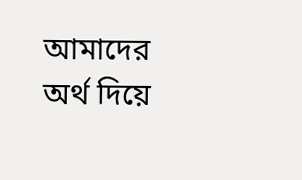আমাদের অর্থ দিয়ে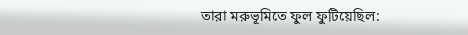তারা মরুভূমিতে ফুল ফুটিয়েছিল: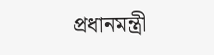প্রধানমন্ত্রী